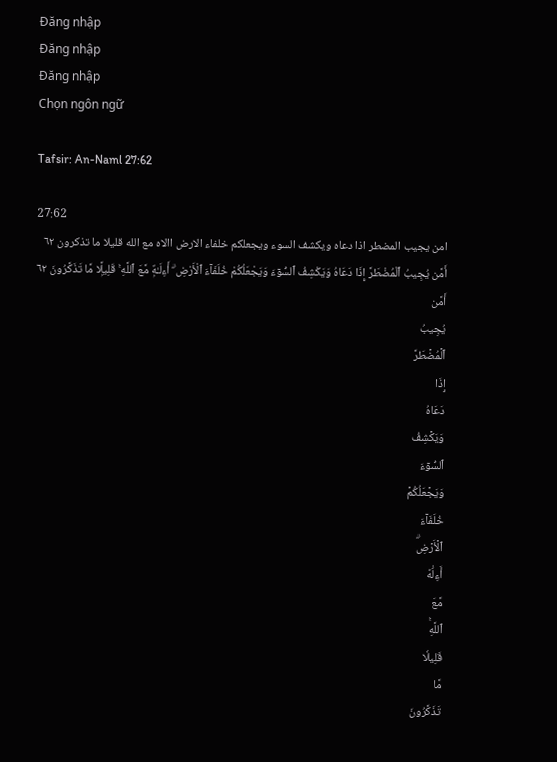Đăng nhập
Đăng nhập
Đăng nhập
Chọn ngôn ngữ

Tafsir: An-Naml 27:62

27:62
امن يجيب المضطر اذا دعاه ويكشف السوء ويجعلكم خلفاء الارض االاه مع الله قليلا ما تذكرون ٦٢
أَمَّن يُجِيبُ ٱلْمُضْطَرَّ إِذَا دَعَاهُ وَيَكْشِفُ ٱلسُّوٓءَ وَيَجْعَلُكُمْ خُلَفَآءَ ٱلْأَرْضِ ۗ أَءِلَـٰهٌۭ مَّعَ ٱللَّهِ ۚ قَلِيلًۭا مَّا تَذَكَّرُونَ ٦٢
أَمَّن
يُجِيبُ
ٱلۡمُضۡطَرَّ
إِذَا
دَعَاهُ
وَيَكۡشِفُ
ٱلسُّوٓءَ
وَيَجۡعَلُكُمۡ
خُلَفَآءَ
ٱلۡأَرۡضِۗ
أَءِلَٰهٞ
مَّعَ
ٱللَّهِۚ
قَلِيلٗا
مَّا
تَذَكَّرُونَ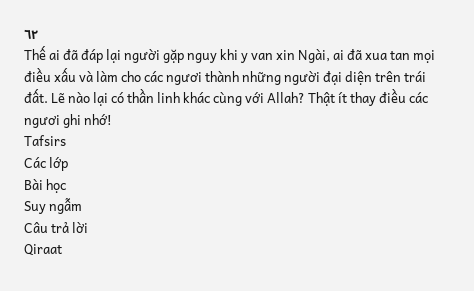٦٢
Thế ai đã đáp lại người gặp nguy khi y van xin Ngài, ai đã xua tan mọi điều xấu và làm cho các ngươi thành những người đại diện trên trái đất. Lẽ nào lại có thần linh khác cùng với Allah? Thật ít thay điều các ngươi ghi nhớ!
Tafsirs
Các lớp
Bài học
Suy ngẫm
Câu trả lời
Qiraat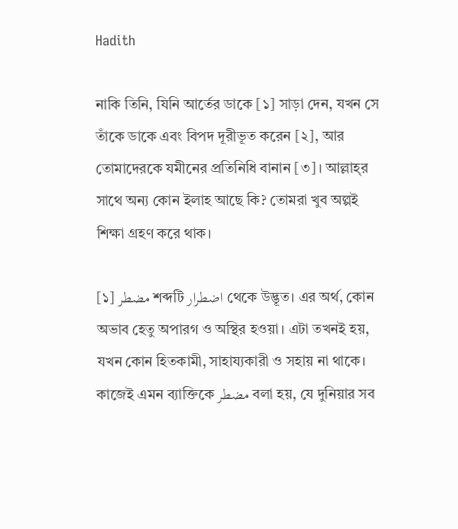Hadith

নাকি তিনি, যিনি আর্তের ডাকে [১] সাড়া দেন, যখন সে তাঁকে ডাকে এবং বিপদ দূরীভূত করেন [২], আর তোমাদেরকে যমীনের প্রতিনিধি বানান [৩]। আল্লাহ্‌র সাথে অন্য কোন ইলাহ আছে কি? তোমরা খুব অল্পই শিক্ষা গ্রহণ করে থাক।

[১] مضطر শব্দটি اضطرار থেকে উদ্ভূত। এর অর্থ, কোন অভাব হেতু অপারগ ও অস্থির হওয়া। এটা তখনই হয়, যখন কোন হিতকামী, সাহায্যকারী ও সহায় না থাকে। কাজেই এমন ব্যাক্তিকে مضطر বলা হয়, যে দুনিয়ার সব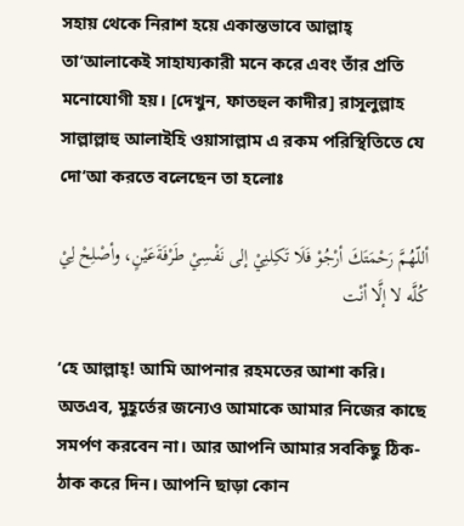সহায় থেকে নিরাশ হয়ে একান্তভাবে আল্লাহ্‌ তা‘আলাকেই সাহায্যকারী মনে করে এবং তাঁর প্রতি মনোযোগী হয়। [দেখুন, ফাতহুল কাদীর] রাসূলুল্লাহ সাল্লাল্লাহু আলাইহি ওয়াসাল্লাম এ রকম পরিস্থিতিতে যে দো‘আ করতে বলেছেন তা হলোঃ

أللّهُمَّ رَحْمَتَكَ أرْجُوْ فَلَا تَكِلنِيْ إلى نَفْسِيْ طَرْفَةَعَيْنٍ، وأصْلِحْ لِيْ كُلَّه لا إلَّا أنْت

‘হে আল্লাহ্‌! আমি আপনার রহমতের আশা করি। অতএব, মুহূর্তের জন্যেও আমাকে আমার নিজের কাছে সমৰ্পণ করবেন না। আর আপনি আমার সবকিছু ঠিক-ঠাক করে দিন। আপনি ছাড়া কোন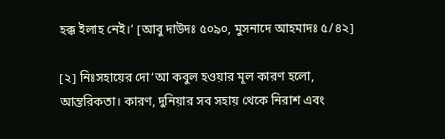হক্ক ইলাহ নেই।’ [আবু দাউদঃ ৫০৯০, মুসনাদে আহমাদঃ ৫/৪২]

[২] নিঃসহায়ের দো‘আ কবুল হওয়ার মূল কারণ হলো, আন্তরিকতা। কারণ, দুনিয়ার সব সহায় থেকে নিরাশ এবং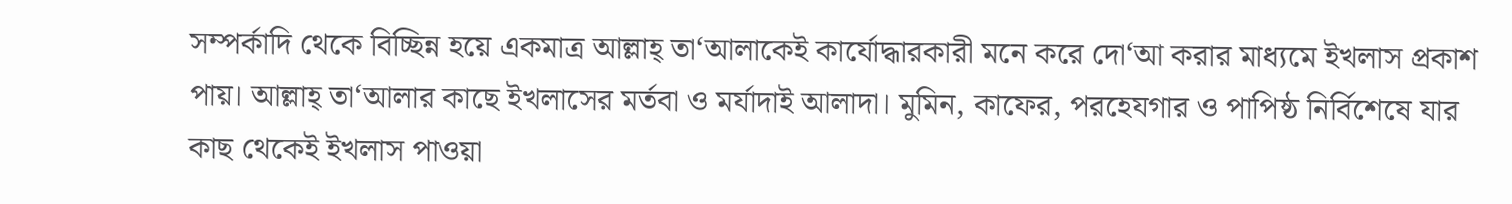সম্পর্কাদি থেকে বিচ্ছিন্ন হয়ে একমাত্র আল্লাহ্‌ তা‘আলাকেই কাৰ্যোদ্ধারকারী মনে করে দো‘আ করার মাধ্যমে ইখলাস প্রকাশ পায়। আল্লাহ্‌ তা‘আলার কাছে ইখলাসের মর্তবা ও মর্যাদাই আলাদা। মুমিন, কাফের, পরহেযগার ও পাপিষ্ঠ নির্বিশেষে যার কাছ থেকেই ইখলাস পাওয়া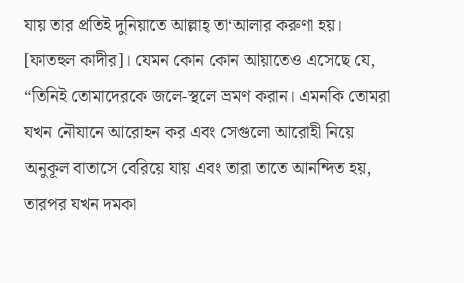যায় তার প্রতিই দুনিয়াতে আল্লাহ্‌ তা‘আলার করুণা হয়। [ফাতহুল কাদীর]। যেমন কোন কোন আয়াতেও এসেছে যে, “তিনিই তোমাদেরকে জলে-স্থলে ভ্ৰমণ করান। এমনকি তোমরা যখন নৌযানে আরোহন কর এবং সেগুলো আরোহী নিয়ে অনুকূল বাতাসে বেরিয়ে যায় এবং তারা তাতে আনন্দিত হয়, তারপর যখন দমকা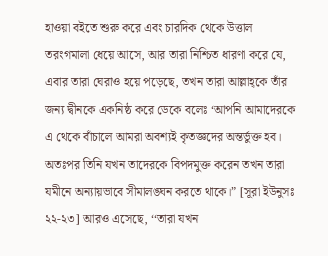হাওয়া বইতে শুরু করে এবং চারদিক থেকে উত্তাল তরংগমালা ধেয়ে আসে, আর তারা নিশ্চিত ধারণা করে যে, এবার তারা ঘেরাও হয়ে পড়েছে, তখন তারা আল্লাহ্‌কে তাঁর জন্য দ্বীনকে একনিষ্ঠ করে ডেকে বলেঃ ‘আপনি আমাদেরকে এ থেকে বাঁচালে আমরা অবশ্যই কৃতজ্ঞদের অন্তর্ভুক্ত হব। অতঃপর তিনি যখন তাদেরকে বিপদমুক্ত করেন তখন তারা যমীনে অন্যায়ভাবে সীমালঙ্ঘন করতে থাকে।” [সূরা ইউনুসঃ ২২-২৩] আরও এসেছে, ‘‘তারা যখন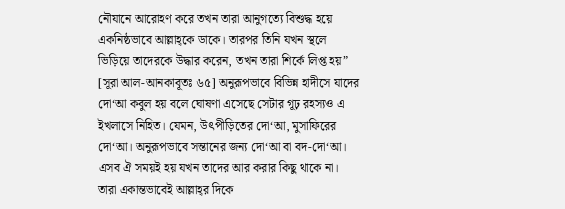নৌযানে আরোহণ করে তখন তারা আনুগত্যে বিশুদ্ধ হয়ে একনিষ্ঠভাবে আল্লাহ্‌কে ডাকে। তারপর তিনি যখন স্থলে ভিড়িয়ে তাদেরকে উদ্ধার করেন, তখন তারা শির্কে লিপ্ত হয়” [সূরা আল-আনকাবূতঃ ৬৫] অনুরূপভাবে বিভিন্ন হাদীসে যাদের দো‘আ কবুল হয় বলে ঘোষণা এসেছে সেটার গূঢ় রহস্যও এ ইখলাসে নিহিত। যেমন, উৎপীড়িতের দো‘আ, মুসাফিরের দো‘আ। অনুরূপভাবে সন্তানের জন্য দো‘আ বা বদ-দো‘আ। এসব ঐ সময়ই হয় যখন তাদের আর করার কিছু থাকে না। তারা একান্তভাবেই আল্লাহ্‌র দিকে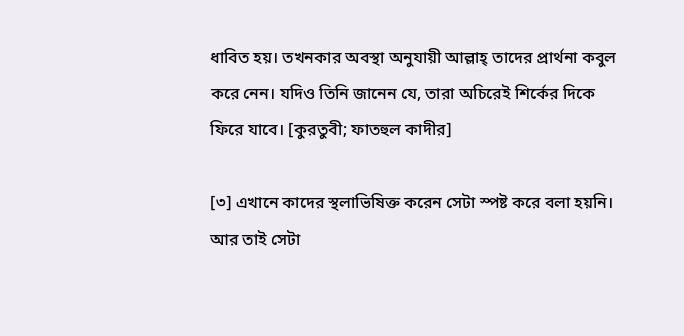ধাবিত হয়। তখনকার অবস্থা অনুযায়ী আল্লাহ্‌ তাদের প্রার্থনা কবুল করে নেন। যদিও তিনি জানেন যে, তারা অচিরেই শির্কের দিকে ফিরে যাবে। [কুরতুবী; ফাতহুল কাদীর]

[৩] এখানে কাদের স্থলাভিষিক্ত করেন সেটা স্পষ্ট করে বলা হয়নি। আর তাই সেটা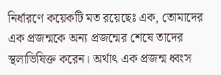নির্ধারণে কয়েকটি মত রয়েছেঃ এক, তোমাদের এক প্রজন্মকে অন্য প্রজন্মের শেষে তাদের স্থলাভিষিক্ত করেন। অর্থাৎ এক প্রজন্ম ধ্বংস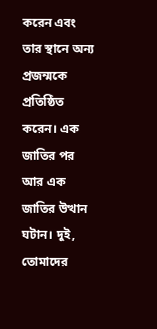করেন এবং তার স্থানে অন্য প্রজন্মকে প্রতিষ্ঠিত করেন। এক জাতির পর আর এক জাতির উত্থান ঘটান। দুই, তোমাদের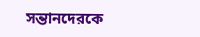সন্তানদেরকে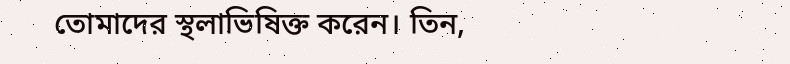তোমাদের স্থলাভিষিক্ত করেন। তিন,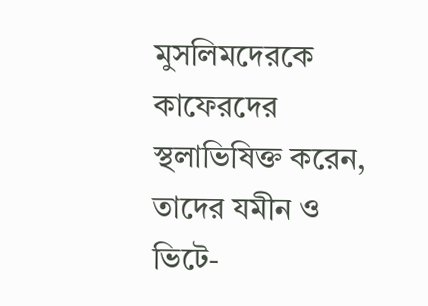মুসলিমদেরকে কাফেরদের স্থলাভিষিক্ত করেন, তাদের যমীন ও ভিটে-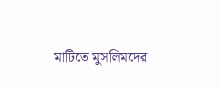মাটিতে মুসলিমদের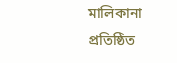মালিকানা প্রতিষ্ঠিত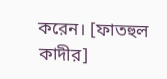করেন। [ফাতহুল কাদীর]